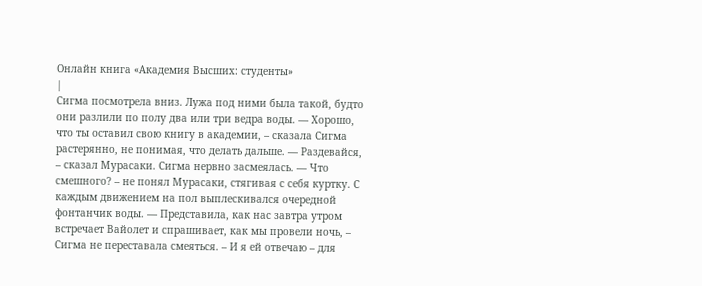Онлайн книга «Академия Высших: студенты»
|
Сигма посмотрела вниз. Лужа под ними была такой, будто они разлили по полу два или три ведра воды. — Хорошо, что ты оставил свою книгу в академии, – сказала Сигма растерянно, не понимая, что делать дальше. — Раздевайся, – сказал Мурасаки. Сигма нервно засмеялась. — Что смешного? – не понял Мурасаки, стягивая с себя куртку. С каждым движением на пол выплескивался очередной фонтанчик воды. — Представила, как нас завтра утром встречает Вайолет и спрашивает, как мы провели ночь, – Сигма не переставала смеяться. – И я ей отвечаю – для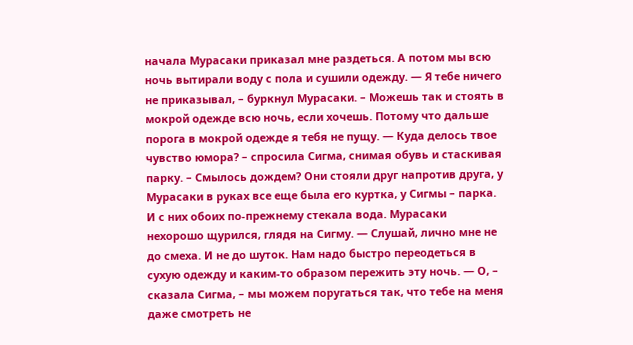начала Мурасаки приказал мне раздеться. А потом мы всю ночь вытирали воду с пола и сушили одежду. — Я тебе ничего не приказывал, – буркнул Мурасаки. – Можешь так и стоять в мокрой одежде всю ночь, если хочешь. Потому что дальше порога в мокрой одежде я тебя не пущу. — Куда делось твое чувство юмора? – спросила Сигма, снимая обувь и стаскивая парку. – Смылось дождем? Они стояли друг напротив друга, у Мурасаки в руках все еще была его куртка, у Сигмы – парка. И с них обоих по-прежнему стекала вода. Мурасаки нехорошо щурился, глядя на Сигму. — Слушай, лично мне не до смеха. И не до шуток. Нам надо быстро переодеться в сухую одежду и каким-то образом пережить эту ночь. — О, – сказала Сигма, – мы можем поругаться так, что тебе на меня даже смотреть не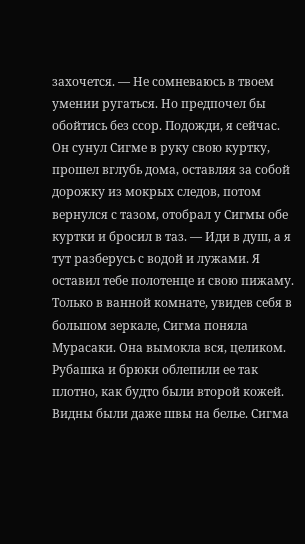захочется. — Не сомневаюсь в твоем умении ругаться. Но предпочел бы обойтись без ссор. Подожди, я сейчас. Он сунул Сигме в руку свою куртку, прошел вглубь дома, оставляя за собой дорожку из мокрых следов, потом вернулся с тазом, отобрал у Сигмы обе куртки и бросил в таз. — Иди в душ, а я тут разберусь с водой и лужами. Я оставил тебе полотенце и свою пижаму. Только в ванной комнате, увидев себя в большом зеркале, Сигма поняла Мурасаки. Она вымокла вся, целиком. Рубашка и брюки облепили ее так плотно, как будто были второй кожей. Видны были даже швы на белье. Сигма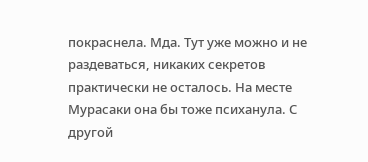покраснела. Мда. Тут уже можно и не раздеваться, никаких секретов практически не осталось. На месте Мурасаки она бы тоже психанула. С другой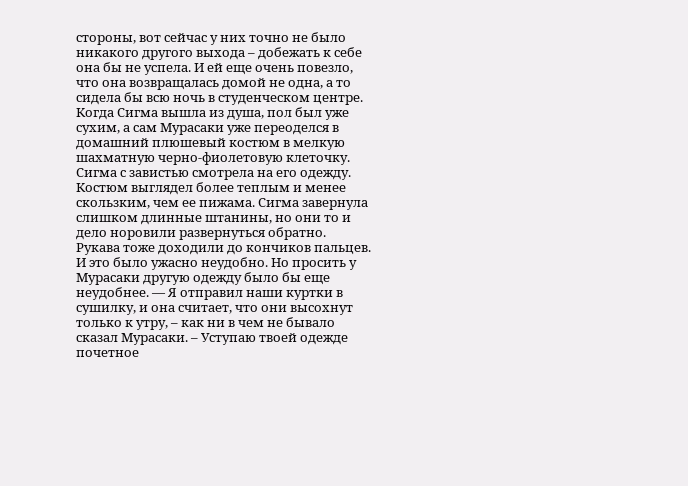стороны, вот сейчас у них точно не было никакого другого выхода – добежать к себе она бы не успела. И ей еще очень повезло, что она возвращалась домой не одна, а то сидела бы всю ночь в студенческом центре. Когда Сигма вышла из душа, пол был уже сухим, а сам Мурасаки уже переоделся в домашний плюшевый костюм в мелкую шахматную черно-фиолетовую клеточку. Сигма с завистью смотрела на его одежду. Костюм выглядел более теплым и менее скользким, чем ее пижама. Сигма завернула слишком длинные штанины, но они то и дело норовили развернуться обратно. Рукава тоже доходили до кончиков пальцев. И это было ужасно неудобно. Но просить у Мурасаки другую одежду было бы еще неудобнее. — Я отправил наши куртки в сушилку, и она считает, что они высохнут только к утру, – как ни в чем не бывало сказал Мурасаки. – Уступаю твоей одежде почетное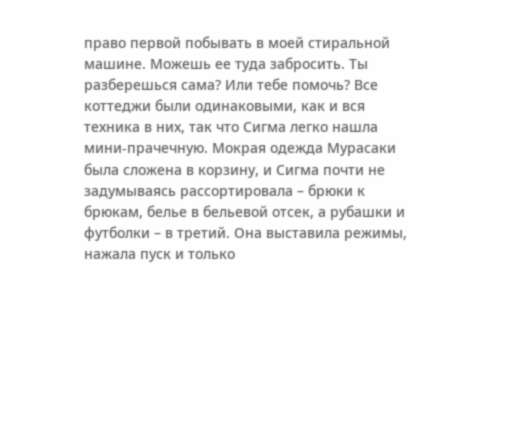право первой побывать в моей стиральной машине. Можешь ее туда забросить. Ты разберешься сама? Или тебе помочь? Все коттеджи были одинаковыми, как и вся техника в них, так что Сигма легко нашла мини-прачечную. Мокрая одежда Мурасаки была сложена в корзину, и Сигма почти не задумываясь рассортировала – брюки к брюкам, белье в бельевой отсек, а рубашки и футболки – в третий. Она выставила режимы, нажала пуск и только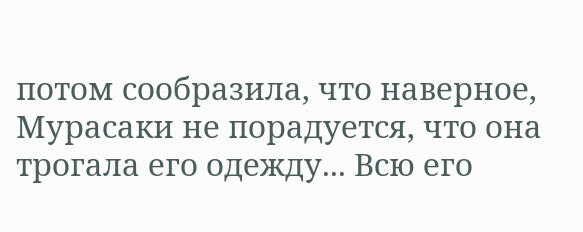потом сообразила, что наверное, Мурасаки не порадуется, что она трогала его одежду... Всю его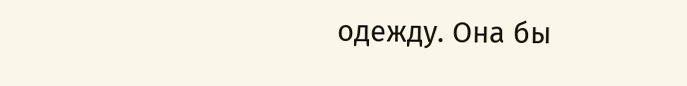одежду. Она бы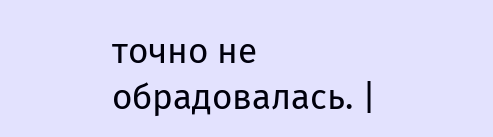точно не обрадовалась. |